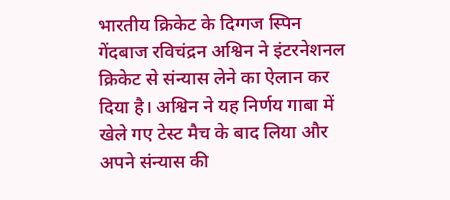भारतीय क्रिकेट के दिग्गज स्पिन गेंदबाज रविचंद्रन अश्विन ने इंटरनेशनल क्रिकेट से संन्यास लेने का ऐलान कर दिया है। अश्विन ने यह निर्णय गाबा में खेले गए टेस्ट मैच के बाद लिया और अपने संन्यास की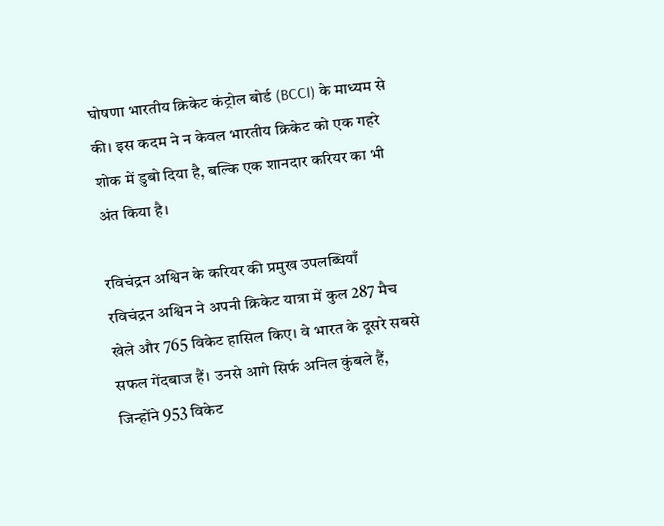घोषणा भारतीय क्रिकेट कंट्रोल बोर्ड (BCCI) के माध्यम से की। इस कदम ने न केवल भारतीय क्रिकेट को एक गहरे शोक में डुबो दिया है, बल्कि एक शानदार करियर का भी अंत किया है।

रविचंद्रन अश्विन के करियर की प्रमुख उपलब्धियाँ
रविचंद्रन अश्विन ने अपनी क्रिकेट यात्रा में कुल 287 मैच खेले और 765 विकेट हासिल किए। वे भारत के दूसरे सबसे सफल गेंदबाज हैं। उनसे आगे सिर्फ अनिल कुंबले हैं, जिन्होंने 953 विकेट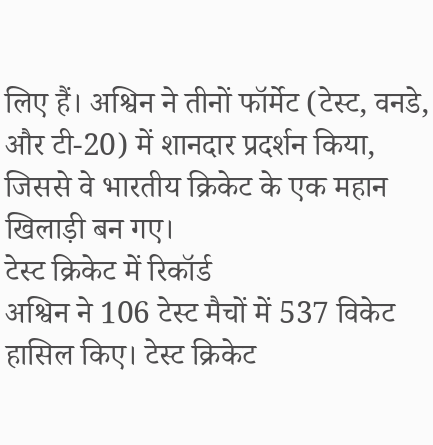लिए हैं। अश्विन ने तीनों फॉर्मेट (टेस्ट, वनडे, और टी-20) में शानदार प्रदर्शन किया, जिससे वे भारतीय क्रिकेट के एक महान खिलाड़ी बन गए।
टेस्ट क्रिकेट में रिकॉर्ड
अश्विन ने 106 टेस्ट मैचों में 537 विकेट हासिल किए। टेस्ट क्रिकेट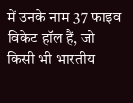में उनके नाम 37 फाइव विकेट हॉल हैं, जो किसी भी भारतीय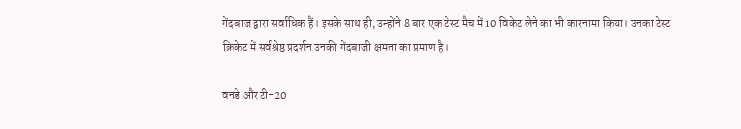गेंदबाज द्वारा सर्वाधिक हैं। इसके साथ ही, उन्होंने 8 बार एक टेस्ट मैच में 10 विकेट लेने का भी कारनामा किया। उनका टेस्ट क्रिकेट में सर्वश्रेष्ठ प्रदर्शन उनकी गेंदबाजी क्षमता का प्रमाण है।

वनडे और टी-20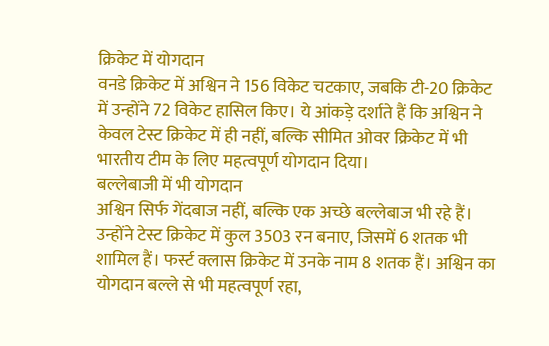क्रिकेट में योगदान
वनडे क्रिकेट में अश्विन ने 156 विकेट चटकाए, जबकि टी-20 क्रिकेट में उन्होंने 72 विकेट हासिल किए। ये आंकड़े दर्शाते हैं कि अश्विन ने केवल टेस्ट क्रिकेट में ही नहीं, बल्कि सीमित ओवर क्रिकेट में भी भारतीय टीम के लिए महत्वपूर्ण योगदान दिया।
बल्लेबाजी में भी योगदान
अश्विन सिर्फ गेंदबाज नहीं, बल्कि एक अच्छे बल्लेबाज भी रहे हैं। उन्होंने टेस्ट क्रिकेट में कुल 3503 रन बनाए, जिसमें 6 शतक भी शामिल हैं। फर्स्ट क्लास क्रिकेट में उनके नाम 8 शतक हैं। अश्विन का योगदान बल्ले से भी महत्वपूर्ण रहा,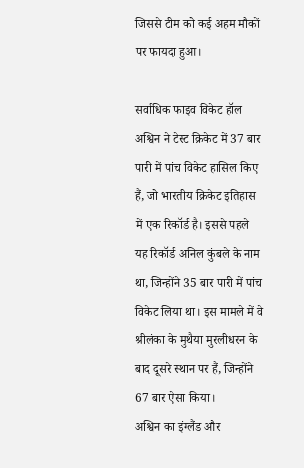जिससे टीम को कई अहम मौकों पर फायदा हुआ।

सर्वाधिक फाइव विकेट हॉल
अश्विन ने टेस्ट क्रिकेट में 37 बार पारी में पांच विकेट हासिल किए हैं, जो भारतीय क्रिकेट इतिहास में एक रिकॉर्ड है। इससे पहले यह रिकॉर्ड अनिल कुंबले के नाम था, जिन्होंने 35 बार पारी में पांच विकेट लिया था। इस मामले में वे श्रीलंका के मुथैया मुरलीधरन के बाद दूसरे स्थान पर हैं, जिन्होंने 67 बार ऐसा किया।
अश्विन का इंग्लैंड और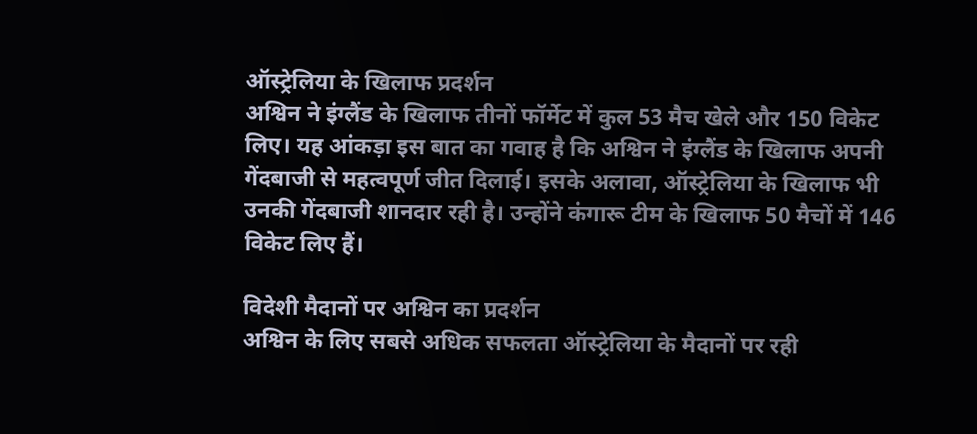ऑस्ट्रेलिया के खिलाफ प्रदर्शन
अश्विन ने इंग्लैंड के खिलाफ तीनों फॉर्मेट में कुल 53 मैच खेले और 150 विकेट लिए। यह आंकड़ा इस बात का गवाह है कि अश्विन ने इंग्लैंड के खिलाफ अपनी गेंदबाजी से महत्वपूर्ण जीत दिलाई। इसके अलावा, ऑस्ट्रेलिया के खिलाफ भी उनकी गेंदबाजी शानदार रही है। उन्होंने कंगारू टीम के खिलाफ 50 मैचों में 146 विकेट लिए हैं।

विदेशी मैदानों पर अश्विन का प्रदर्शन
अश्विन के लिए सबसे अधिक सफलता ऑस्ट्रेलिया के मैदानों पर रही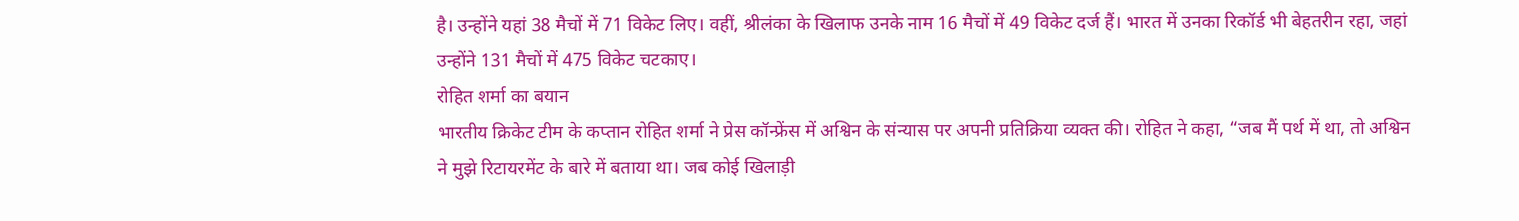है। उन्होंने यहां 38 मैचों में 71 विकेट लिए। वहीं, श्रीलंका के खिलाफ उनके नाम 16 मैचों में 49 विकेट दर्ज हैं। भारत में उनका रिकॉर्ड भी बेहतरीन रहा, जहां उन्होंने 131 मैचों में 475 विकेट चटकाए।
रोहित शर्मा का बयान
भारतीय क्रिकेट टीम के कप्तान रोहित शर्मा ने प्रेस कॉन्फ्रेंस में अश्विन के संन्यास पर अपनी प्रतिक्रिया व्यक्त की। रोहित ने कहा, “जब मैं पर्थ में था, तो अश्विन ने मुझे रिटायरमेंट के बारे में बताया था। जब कोई खिलाड़ी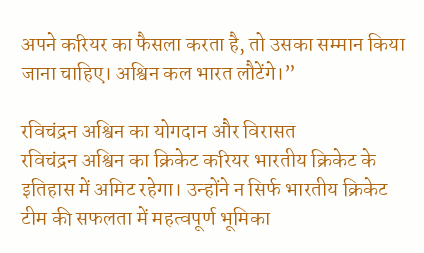अपने करियर का फैसला करता है, तो उसका सम्मान किया जाना चाहिए। अश्विन कल भारत लौटेंगे।”

रविचंद्रन अश्विन का योगदान और विरासत
रविचंद्रन अश्विन का क्रिकेट करियर भारतीय क्रिकेट के इतिहास में अमिट रहेगा। उन्होंने न सिर्फ भारतीय क्रिकेट टीम की सफलता में महत्वपूर्ण भूमिका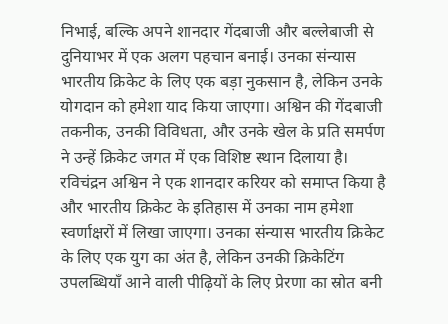निभाई, बल्कि अपने शानदार गेंदबाजी और बल्लेबाजी से दुनियाभर में एक अलग पहचान बनाई। उनका संन्यास भारतीय क्रिकेट के लिए एक बड़ा नुकसान है, लेकिन उनके योगदान को हमेशा याद किया जाएगा। अश्विन की गेंदबाजी तकनीक, उनकी विविधता, और उनके खेल के प्रति समर्पण ने उन्हें क्रिकेट जगत में एक विशिष्ट स्थान दिलाया है।
रविचंद्रन अश्विन ने एक शानदार करियर को समाप्त किया है और भारतीय क्रिकेट के इतिहास में उनका नाम हमेशा स्वर्णाक्षरों में लिखा जाएगा। उनका संन्यास भारतीय क्रिकेट के लिए एक युग का अंत है, लेकिन उनकी क्रिकेटिंग उपलब्धियाँ आने वाली पीढ़ियों के लिए प्रेरणा का स्रोत बनी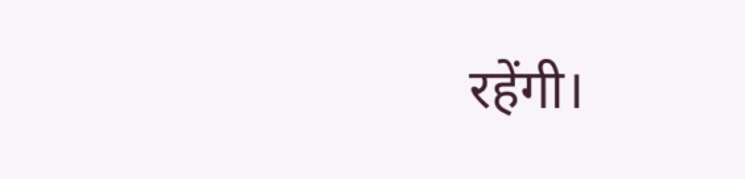रहेंगी।